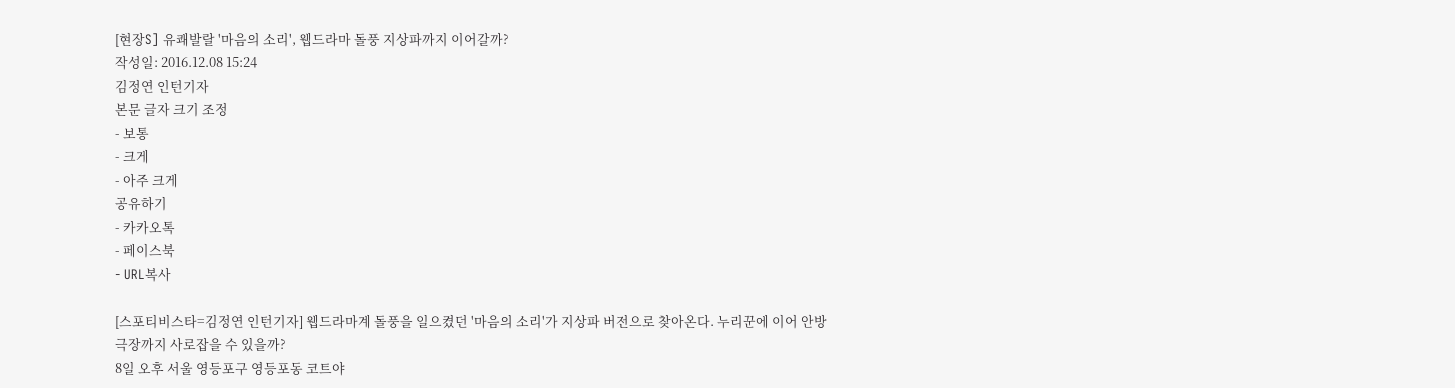[현장S] 유쾌발랄 '마음의 소리', 웹드라마 돌풍 지상파까지 이어갈까?
작성일: 2016.12.08 15:24
김정연 인턴기자
본문 글자 크기 조정
- 보통
- 크게
- 아주 크게
공유하기
- 카카오톡
- 페이스북
- URL복사

[스포티비스타=김정연 인턴기자] 웹드라마계 돌풍을 일으켰던 '마음의 소리'가 지상파 버전으로 찾아온다. 누리꾼에 이어 안방극장까지 사로잡을 수 있을까?
8일 오후 서울 영등포구 영등포동 코트야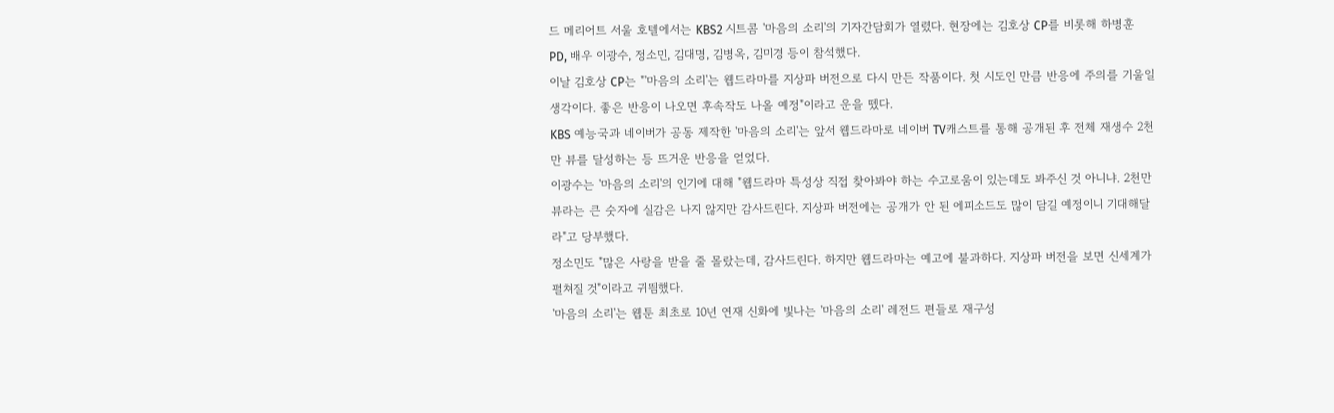드 메리어트 서울 호텔에서는 KBS2 시트콤 '마음의 소리'의 기자간담회가 열렸다. 현장에는 김호상 CP를 비롯해 하병훈 PD, 배우 이광수, 정소민, 김대명, 김병옥, 김미경 등이 참석했다.
이날 김호상 CP는 "'마음의 소리'는 웹드라마를 지상파 버전으로 다시 만든 작품이다. 첫 시도인 만큼 반응에 주의를 기울일 생각이다. 좋은 반응이 나오면 후속작도 나올 예정"이라고 운을 뗐다.
KBS 예능국과 네이버가 공동 제작한 '마음의 소리'는 앞서 웹드라마로 네이버 TV캐스트를 통해 공개된 후 전체 재생수 2천만 뷰를 달성하는 등 뜨거운 반응을 얻었다.
이광수는 '마음의 소리'의 인기에 대해 "웹드라마 특성상 직접 찾아봐야 하는 수고로움이 있는데도 봐주신 것 아니냐. 2천만 뷰라는 큰 숫자에 실감은 나지 않지만 감사드린다. 지상파 버전에는 공개가 안 된 에피소드도 많이 담길 예정이니 기대해달라"고 당부했다.
정소민도 "많은 사랑을 받을 줄 몰랐는데, 감사드린다. 하지만 웹드라마는 예고에 불과하다. 지상파 버전을 보면 신세계가 펼쳐질 것"이라고 귀띔했다.
'마음의 소리'는 웹툰 최초로 10년 연재 신화에 빛나는 '마음의 소리' 레전드 편들로 재구성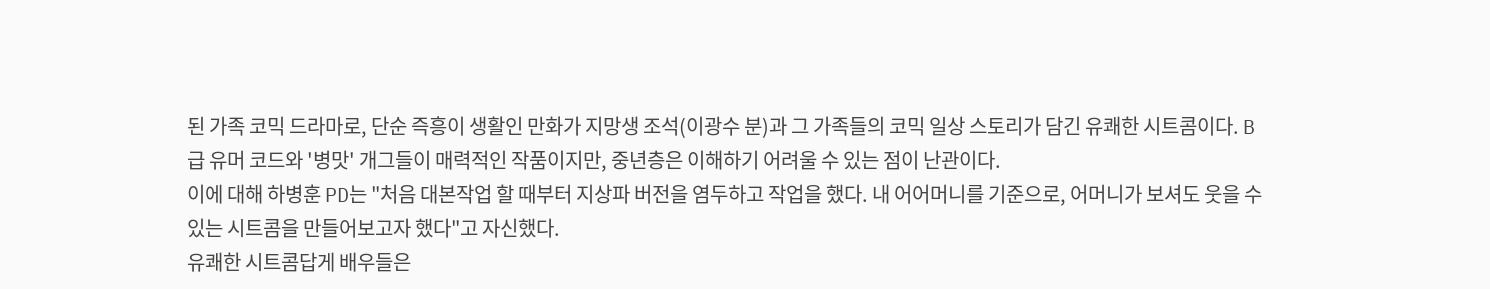된 가족 코믹 드라마로, 단순 즉흥이 생활인 만화가 지망생 조석(이광수 분)과 그 가족들의 코믹 일상 스토리가 담긴 유쾌한 시트콤이다. B급 유머 코드와 '병맛' 개그들이 매력적인 작품이지만, 중년층은 이해하기 어려울 수 있는 점이 난관이다.
이에 대해 하병훈 PD는 "처음 대본작업 할 때부터 지상파 버전을 염두하고 작업을 했다. 내 어어머니를 기준으로, 어머니가 보셔도 웃을 수 있는 시트콤을 만들어보고자 했다"고 자신했다.
유쾌한 시트콤답게 배우들은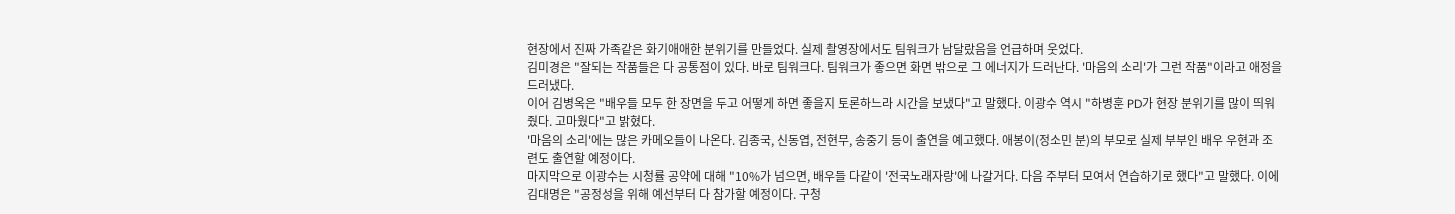현장에서 진짜 가족같은 화기애애한 분위기를 만들었다. 실제 촬영장에서도 팀워크가 남달랐음을 언급하며 웃었다.
김미경은 "잘되는 작품들은 다 공통점이 있다. 바로 팀워크다. 팀워크가 좋으면 화면 밖으로 그 에너지가 드러난다. '마음의 소리'가 그런 작품"이라고 애정을 드러냈다.
이어 김병옥은 "배우들 모두 한 장면을 두고 어떻게 하면 좋을지 토론하느라 시간을 보냈다"고 말했다. 이광수 역시 "하병훈 PD가 현장 분위기를 많이 띄워줬다. 고마웠다"고 밝혔다.
'마음의 소리'에는 많은 카메오들이 나온다. 김종국, 신동엽, 전현무, 송중기 등이 출연을 예고했다. 애봉이(정소민 분)의 부모로 실제 부부인 배우 우현과 조련도 출연할 예정이다.
마지막으로 이광수는 시청률 공약에 대해 "10%가 넘으면, 배우들 다같이 '전국노래자랑'에 나갈거다. 다음 주부터 모여서 연습하기로 했다"고 말했다. 이에 김대명은 "공정성을 위해 예선부터 다 참가할 예정이다. 구청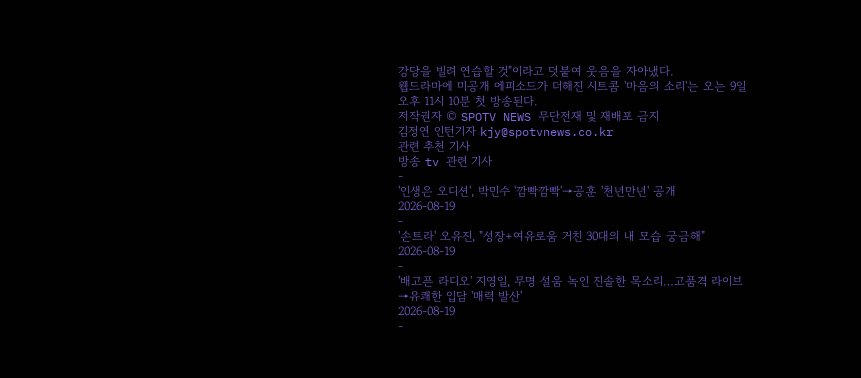강당을 빌려 연습할 것"이라고 덧붙여 웃음을 자아냈다.
웹드라마에 미공개 에피소드가 더해진 시트콤 '마음의 소리'는 오는 9일 오후 11시 10분 첫 방송된다.
저작권자 © SPOTV NEWS 무단전재 및 재배포 금지
김정연 인턴기자 kjy@spotvnews.co.kr
관련 추천 기사
방송 tv 관련 기사
-
'인생은 오디션', 박민수 '깜빡깜빡'→공훈 '천년만년' 공개
2026-08-19
-
'손트라' 오유진, "성장+여유로움 거친 30대의 내 모습 궁금해"
2026-08-19
-
'배고픈 라디오' 지영일, 무명 설움 녹인 진솔한 목소리…고품격 라이브→유쾌한 입담 '매력 발산'
2026-08-19
-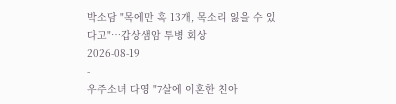박소담 "목에만 혹 13개, 목소리 잃을 수 있다고"…갑상샘암 투병 회상
2026-08-19
-
우주소녀 다영 "7살에 이혼한 친아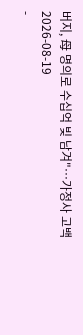버지, 母 명의로 수십억 빚 남겨"…가정사 고백
2026-08-19
-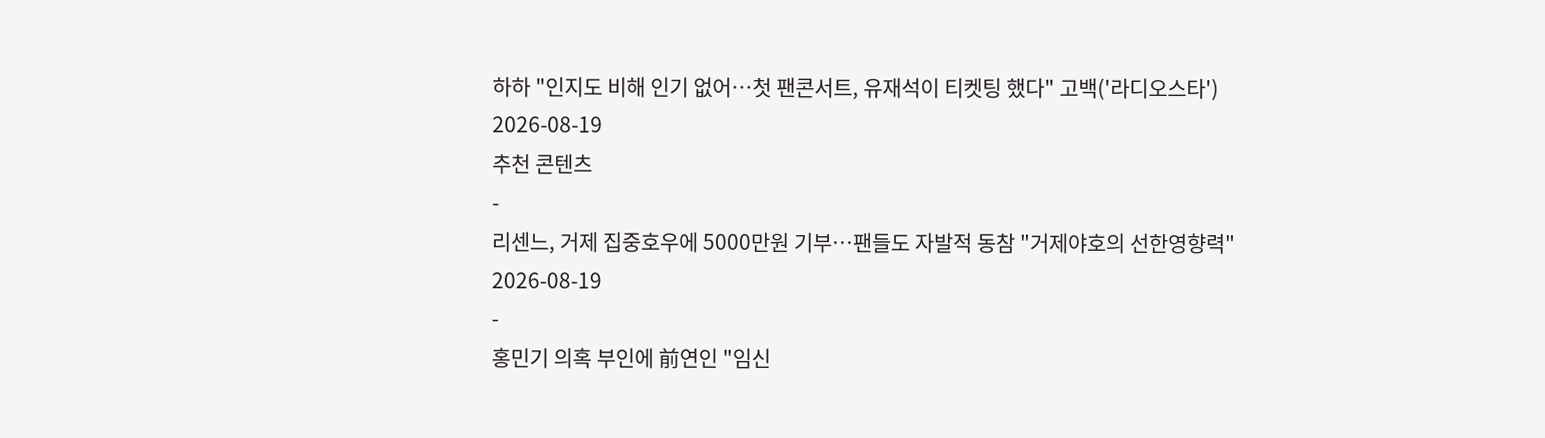하하 "인지도 비해 인기 없어…첫 팬콘서트, 유재석이 티켓팅 했다" 고백('라디오스타')
2026-08-19
추천 콘텐츠
-
리센느, 거제 집중호우에 5000만원 기부…팬들도 자발적 동참 "거제야호의 선한영향력"
2026-08-19
-
홍민기 의혹 부인에 前연인 "임신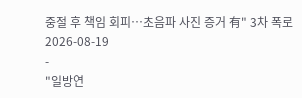중절 후 책임 회피…초음파 사진 증거 有" 3차 폭로
2026-08-19
-
"일방연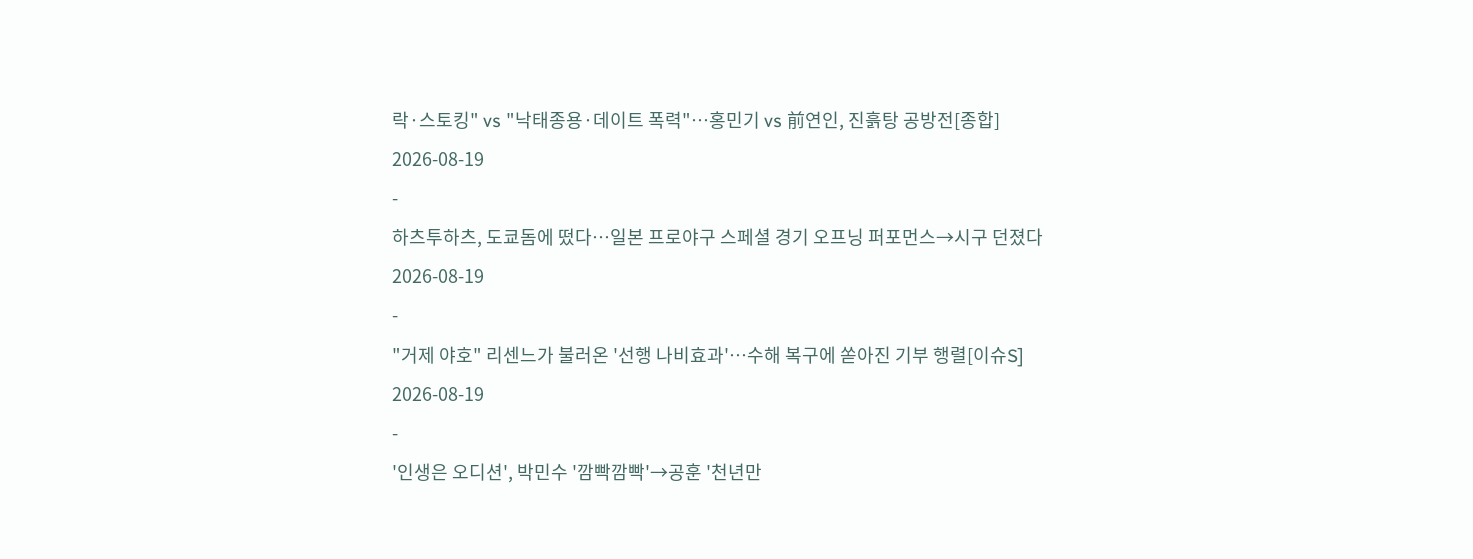락·스토킹" vs "낙태종용·데이트 폭력"…홍민기 vs 前연인, 진흙탕 공방전[종합]
2026-08-19
-
하츠투하츠, 도쿄돔에 떴다…일본 프로야구 스페셜 경기 오프닝 퍼포먼스→시구 던졌다
2026-08-19
-
"거제 야호" 리센느가 불러온 '선행 나비효과'…수해 복구에 쏟아진 기부 행렬[이슈S]
2026-08-19
-
'인생은 오디션', 박민수 '깜빡깜빡'→공훈 '천년만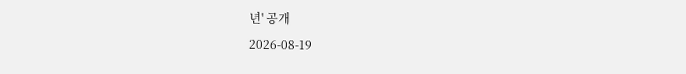년' 공개
2026-08-19